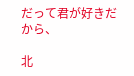だって君が好きだから、

北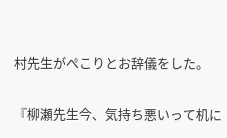村先生がぺこりとお辞儀をした。


『柳瀬先生今、気持ち悪いって机に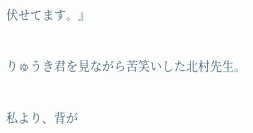伏せてます。』


りゅうき君を見ながら苦笑いした北村先生。


私より、背が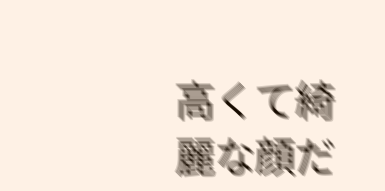高くて綺麗な顔だ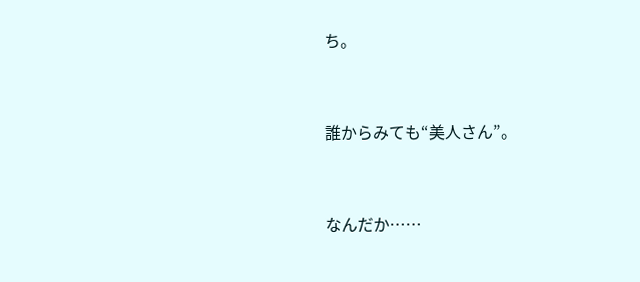ち。


誰からみても“美人さん”。


なんだか……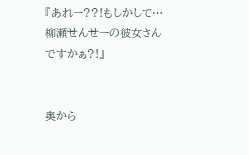『あれー??!もしかして…柳瀬せんせーの彼女さんですかぁ?!』


奥から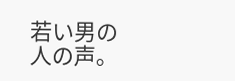若い男の人の声。